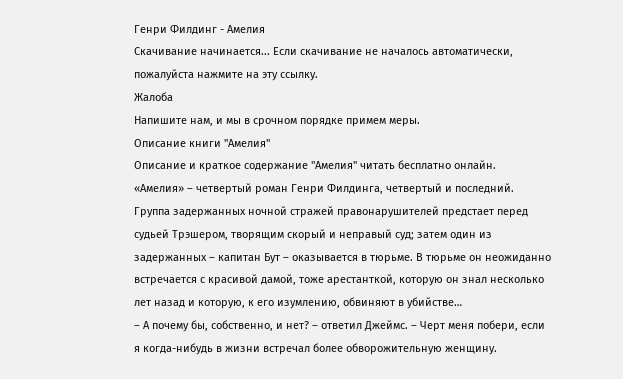Генри Филдинг - Амелия
Скачивание начинается... Если скачивание не началось автоматически, пожалуйста нажмите на эту ссылку.
Жалоба
Напишите нам, и мы в срочном порядке примем меры.
Описание книги "Амелия"
Описание и краткое содержание "Амелия" читать бесплатно онлайн.
«Амелия» – четвертый роман Генри Филдинга, четвертый и последний.
Группа задержанных ночной стражей правонарушителей предстает перед судьей Трэшером, творящим скорый и неправый суд; затем один из задержанных – капитан Бут – оказывается в тюрьме. В тюрьме он неожиданно встречается с красивой дамой, тоже арестанткой, которую он знал несколько лет назад и которую, к его изумлению, обвиняют в убийстве…
– А почему бы, собственно, и нет? – ответил Джеймс. – Черт меня побери, если я когда-нибудь в жизни встречал более обворожительную женщину.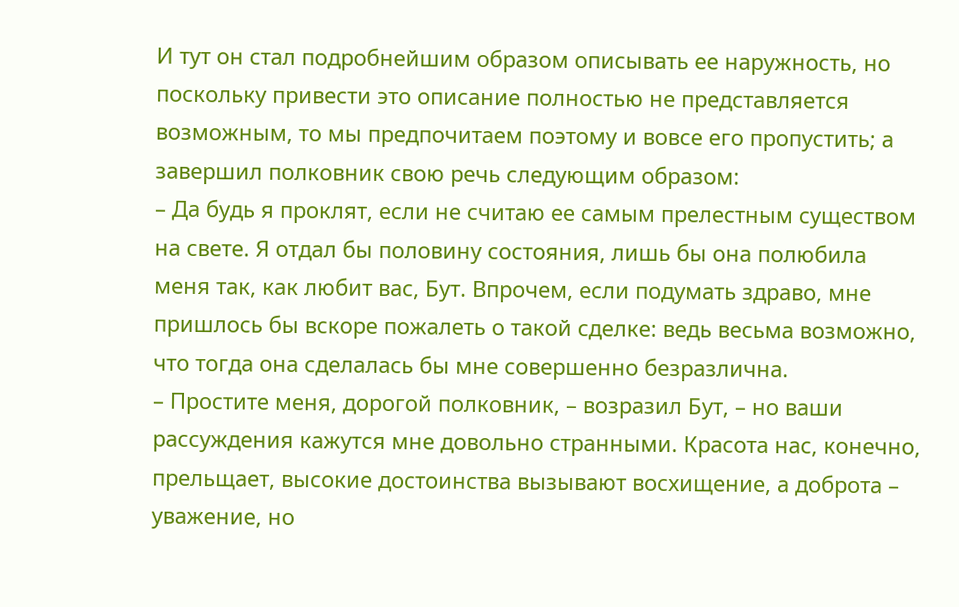И тут он стал подробнейшим образом описывать ее наружность, но поскольку привести это описание полностью не представляется возможным, то мы предпочитаем поэтому и вовсе его пропустить; а завершил полковник свою речь следующим образом:
– Да будь я проклят, если не считаю ее самым прелестным существом на свете. Я отдал бы половину состояния, лишь бы она полюбила меня так, как любит вас, Бут. Впрочем, если подумать здраво, мне пришлось бы вскоре пожалеть о такой сделке: ведь весьма возможно, что тогда она сделалась бы мне совершенно безразлична.
– Простите меня, дорогой полковник, – возразил Бут, – но ваши рассуждения кажутся мне довольно странными. Красота нас, конечно, прельщает, высокие достоинства вызывают восхищение, а доброта – уважение, но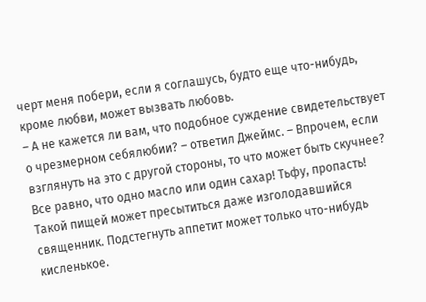черт меня побери, если я соглашусь, будто еще что-нибудь, кроме любви, может вызвать любовь.
– А не кажется ли вам, что подобное суждение свидетельствует о чрезмерном себялюбии? – ответил Джеймс. – Впрочем, если взглянуть на это с другой стороны, то что может быть скучнее? Все равно, что одно масло или один сахар! Тьфу, пропасть! Такой пищей может пресытиться даже изголодавшийся священник. Подстегнуть аппетит может только что-нибудь кисленькое.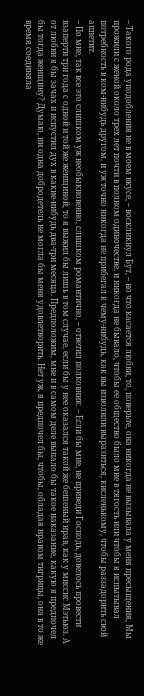– Такого рода уподобления не в моем вкусе, – воскликнул Бут, – но что касается любви, то, поверьте, она никогда не вызывала у меня пресыщения, Мы прожили с женой около трех лет почти в полном одиночестве, и никогда не бывало, чтобы ее общество было мне в тягость или чтобы я испытывал потребность в ком-нибудь другом, и уж точно никогда не прибегал к чему-нибудь, как вы изволили выразиться, кисленькому, чтобы раззадорить свой аппетит.
– По мне, так все это слишком уж необыкновенно, слишком романтично, – ответил полковник. – Если бы мне, не приведи Господь, довелось провести взаперти три года с одной и той же женщиной, то я выжил бы лишь в том случае, если бы у нее оказался такой же бешеный нрав, как у миссис Мэтьюз. А от любви я бы зачах и испустил дух в какие-нибудь два-три месяца. Предположим, мне и в самом деле выпало бы такое наказание, какую я предпочел бы тогда женщину? Думаю, ни одна добродетель не могла бы меня удовлетворить. Нет уж, я предпочел бы, чтобы, обладая нравом тигрицы, она в то же время соединяла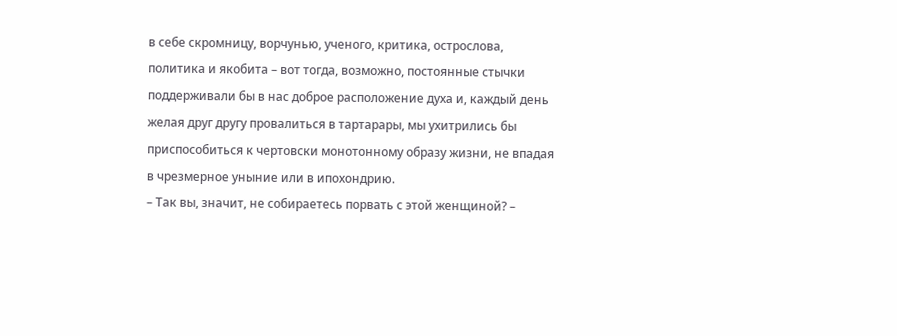в себе скромницу, ворчунью, ученого, критика, острослова, политика и якобита – вот тогда, возможно, постоянные стычки поддерживали бы в нас доброе расположение духа и, каждый день желая друг другу провалиться в тартарары, мы ухитрились бы приспособиться к чертовски монотонному образу жизни, не впадая в чрезмерное уныние или в ипохондрию.
– Так вы, значит, не собираетесь порвать с этой женщиной? –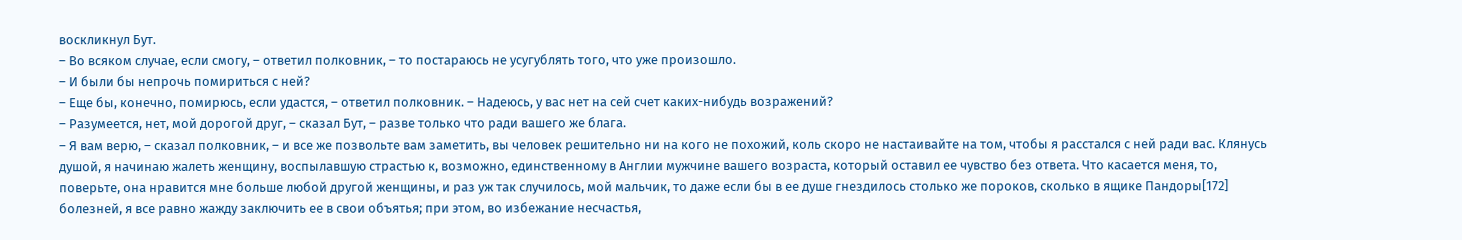воскликнул Бут.
– Во всяком случае, если смогу, – ответил полковник, – то постараюсь не усугублять того, что уже произошло.
– И были бы непрочь помириться с ней?
– Еще бы, конечно, помирюсь, если удастся, – ответил полковник. – Надеюсь, у вас нет на сей счет каких-нибудь возражений?
– Разумеется, нет, мой дорогой друг, – сказал Бут, – разве только что ради вашего же блага.
– Я вам верю, – сказал полковник, – и все же позвольте вам заметить, вы человек решительно ни на кого не похожий, коль скоро не настаивайте на том, чтобы я расстался с ней ради вас. Клянусь душой, я начинаю жалеть женщину, воспылавшую страстью к, возможно, единственному в Англии мужчине вашего возраста, который оставил ее чувство без ответа. Что касается меня, то, поверьте, она нравится мне больше любой другой женщины, и раз уж так случилось, мой мальчик, то даже если бы в ее душе гнездилось столько же пороков, сколько в ящике Пандоры[172] болезней, я все равно жажду заключить ее в свои объятья; при этом, во избежание несчастья,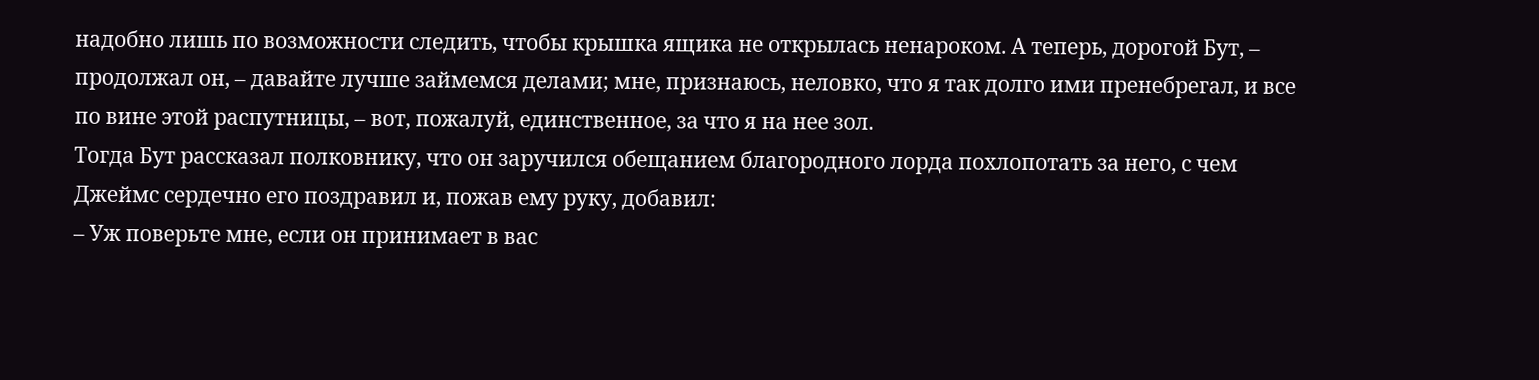надобно лишь по возможности следить, чтобы крышка ящика не открылась ненароком. А теперь, дорогой Бут, – продолжал он, – давайте лучше займемся делами; мне, признаюсь, неловко, что я так долго ими пренебрегал, и все по вине этой распутницы, – вот, пожалуй, единственное, за что я на нее зол.
Тогда Бут рассказал полковнику, что он заручился обещанием благородного лорда похлопотать за него, с чем Джеймс сердечно его поздравил и, пожав ему руку, добавил:
– Уж поверьте мне, если он принимает в вас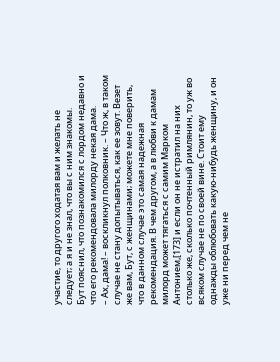участие, то другого ходатая вам и желать не следует; а я и не знал, что вы с ним знакомы.
Бут пояснил, что познакомился с лордом недавно и что его рекомендовала милорду некая дама.
– Ах, дама! – воскликнул полковник. – Что ж, в таком случае не стану допытываться, как ее зовут. Везет же вам, Бут, с женщинами; можете мне поверить, что в данном случае это самая надежная рекомендация. В чем другом, а в любви к дамам милорд может тягаться с самим Марком Антонием,[173] и если он не истратил на них столько же, сколько почтенный римлянин, то уж во всяком случае не по своей вине. Стоит ему однажды облюбовать какую-нибудь женщину, и он уже ни перед чем не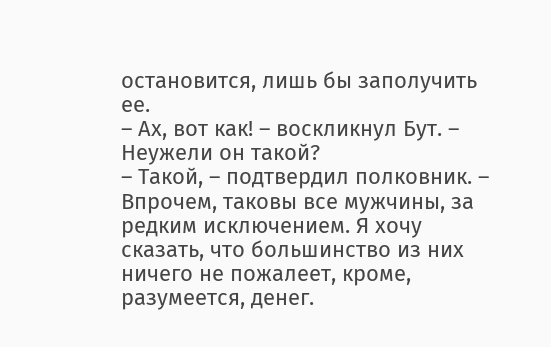остановится, лишь бы заполучить ее.
– Ах, вот как! – воскликнул Бут. – Неужели он такой?
– Такой, – подтвердил полковник. – Впрочем, таковы все мужчины, за редким исключением. Я хочу сказать, что большинство из них ничего не пожалеет, кроме, разумеется, денег.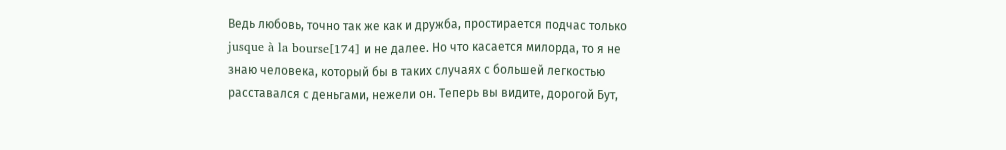Ведь любовь, точно так же как и дружба, простирается подчас только jusque à la bourse[174] и не далее. Но что касается милорда, то я не знаю человека, который бы в таких случаях с большей легкостью расставался с деньгами, нежели он. Теперь вы видите, дорогой Бут,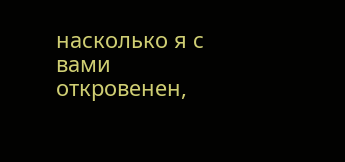насколько я с вами откровенен,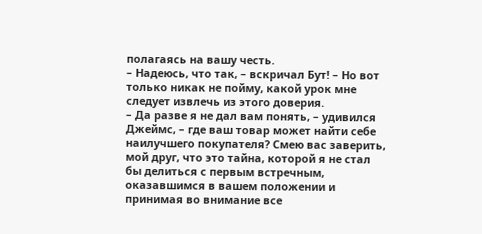полагаясь на вашу честь.
– Надеюсь, что так, – вскричал Бут! – Но вот только никак не пойму, какой урок мне следует извлечь из этого доверия.
– Да разве я не дал вам понять, – удивился Джеймс, – где ваш товар может найти себе наилучшего покупателя? Смею вас заверить, мой друг, что это тайна, которой я не стал бы делиться с первым встречным, оказавшимся в вашем положении и принимая во внимание все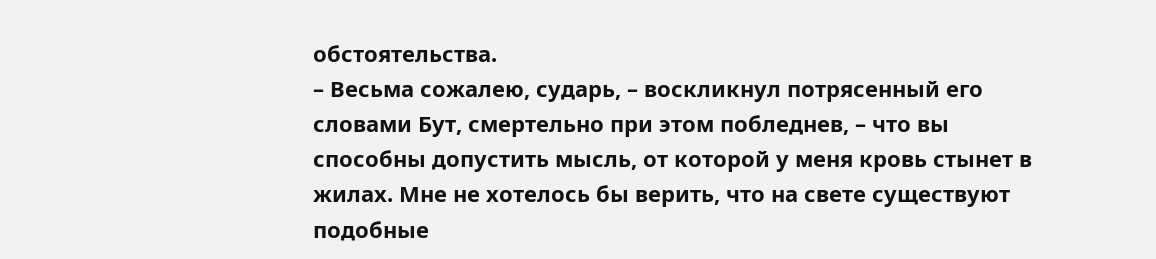обстоятельства.
– Весьма сожалею, сударь, – воскликнул потрясенный его словами Бут, смертельно при этом побледнев, – что вы способны допустить мысль, от которой у меня кровь стынет в жилах. Мне не хотелось бы верить, что на свете существуют подобные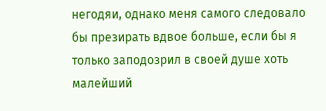негодяи, однако меня самого следовало бы презирать вдвое больше, если бы я только заподозрил в своей душе хоть малейший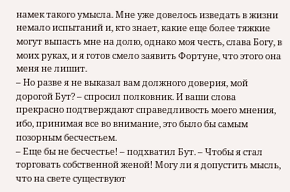намек такого умысла. Мне уже довелось изведать в жизни немало испытаний и, кто знает, какие еще более тяжкие могут выпасть мне на долю, однако моя честь, слава Богу, в моих руках, и я готов смело заявить Фортуне, что этого она меня не лишит.
– Но разве я не выказал вам должного доверия, мой дорогой Бут? – спросил полковник. И ваши слова прекрасно подтверждают справедливость моего мнения, ибо, принимая все во внимание, это было бы самым позорным бесчестьем.
– Еще бы не бесчестье! – подхватил Бут. – Чтобы я стал торговать собственной женой! Могу ли я допустить мысль, что на свете существуют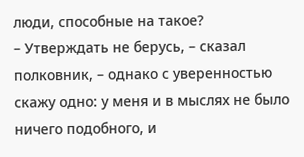люди, способные на такое?
– Утверждать не берусь, – сказал полковник, – однако с уверенностью скажу одно: у меня и в мыслях не было ничего подобного, и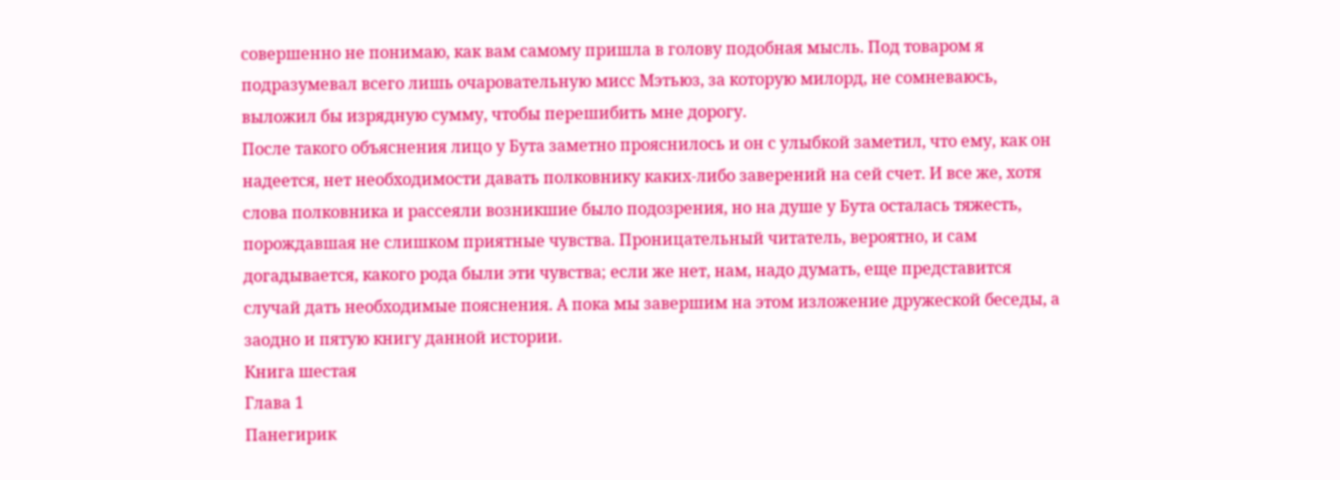совершенно не понимаю, как вам самому пришла в голову подобная мысль. Под товаром я подразумевал всего лишь очаровательную мисс Мэтьюз, за которую милорд, не сомневаюсь, выложил бы изрядную сумму, чтобы перешибить мне дорогу.
После такого объяснения лицо у Бута заметно прояснилось и он с улыбкой заметил, что ему, как он надеется, нет необходимости давать полковнику каких-либо заверений на сей счет. И все же, хотя слова полковника и рассеяли возникшие было подозрения, но на душе у Бута осталась тяжесть, порождавшая не слишком приятные чувства. Проницательный читатель, вероятно, и сам догадывается, какого рода были эти чувства; если же нет, нам, надо думать, еще представится случай дать необходимые пояснения. А пока мы завершим на этом изложение дружеской беседы, а заодно и пятую книгу данной истории.
Книга шестая
Глава 1
Панегирик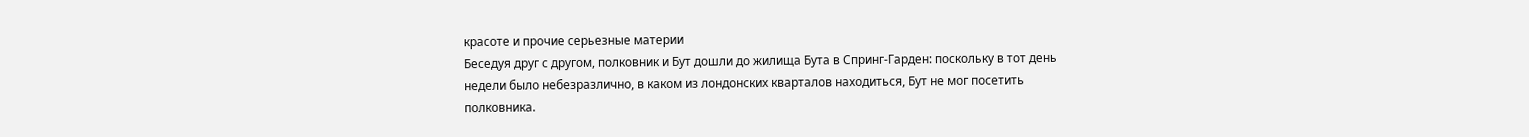красоте и прочие серьезные материи
Беседуя друг с другом, полковник и Бут дошли до жилища Бута в Спринг-Гарден: поскольку в тот день недели было небезразлично, в каком из лондонских кварталов находиться, Бут не мог посетить полковника.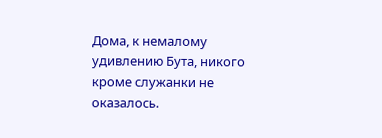Дома, к немалому удивлению Бута, никого кроме служанки не оказалось.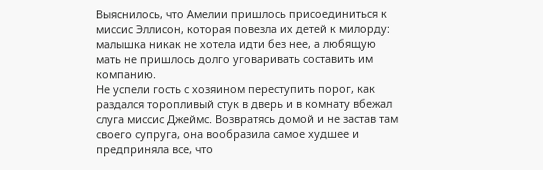Выяснилось, что Амелии пришлось присоединиться к миссис Эллисон, которая повезла их детей к милорду: малышка никак не хотела идти без нее, а любящую мать не пришлось долго уговаривать составить им компанию.
Не успели гость с хозяином переступить порог, как раздался торопливый стук в дверь и в комнату вбежал слуга миссис Джеймс. Возвратясь домой и не застав там своего супруга, она вообразила самое худшее и предприняла все, что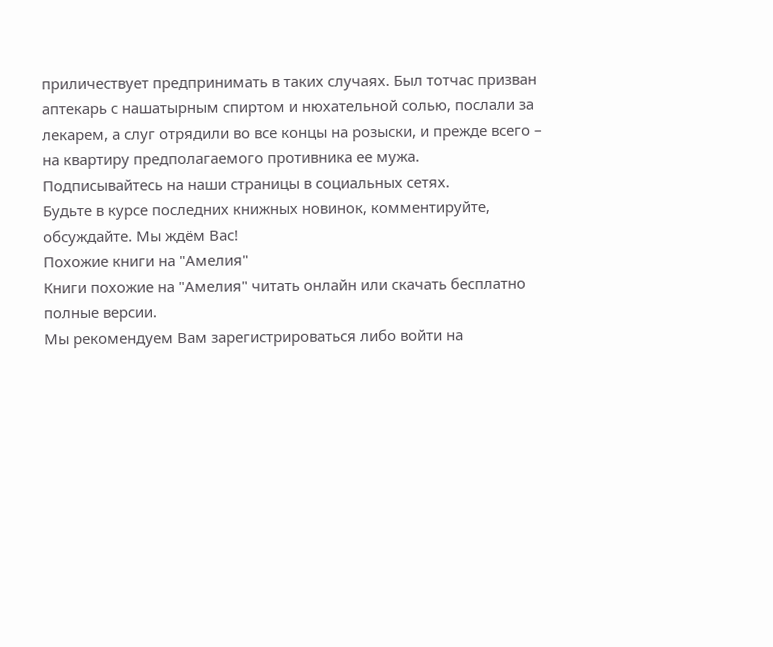приличествует предпринимать в таких случаях. Был тотчас призван аптекарь с нашатырным спиртом и нюхательной солью, послали за лекарем, а слуг отрядили во все концы на розыски, и прежде всего – на квартиру предполагаемого противника ее мужа.
Подписывайтесь на наши страницы в социальных сетях.
Будьте в курсе последних книжных новинок, комментируйте, обсуждайте. Мы ждём Вас!
Похожие книги на "Амелия"
Книги похожие на "Амелия" читать онлайн или скачать бесплатно полные версии.
Мы рекомендуем Вам зарегистрироваться либо войти на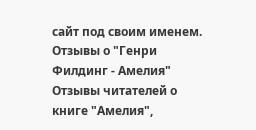сайт под своим именем.
Отзывы о "Генри Филдинг - Амелия"
Отзывы читателей о книге "Амелия",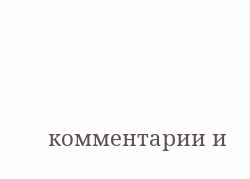комментарии и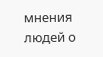мнения людей о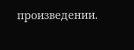произведении.